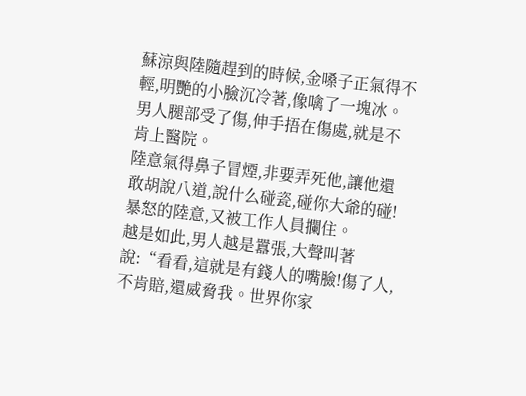蘇涼與陸隨趕到的時候,金嗓子正氣得不輕,明艷的小臉沉冷著,像噙了一塊冰。
男人腿部受了傷,伸手捂在傷處,就是不肯上醫院。
陸意氣得鼻子冒煙,非要弄死他,讓他還敢胡說八道,說什么碰瓷,碰你大爺的碰!
暴怒的陸意,又被工作人員攔住。
越是如此,男人越是囂張,大聲叫著說:“看看,這就是有錢人的嘴臉!傷了人,不肯賠,還威脅我。世界你家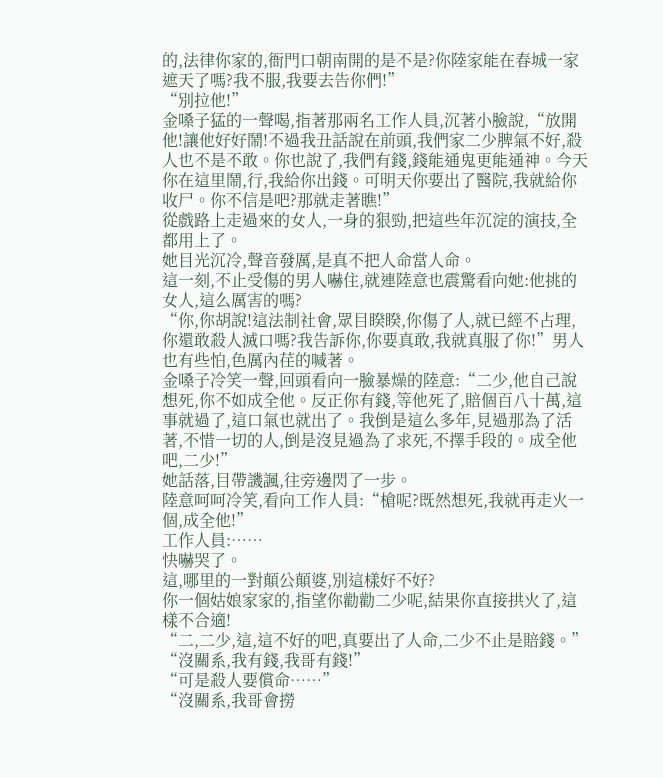的,法律你家的,衙門口朝南開的是不是?你陸家能在春城一家遮天了嗎?我不服,我要去告你們!”
“別拉他!”
金嗓子猛的一聲喝,指著那兩名工作人員,沉著小臉說,“放開他!讓他好好鬧!不過我丑話說在前頭,我們家二少脾氣不好,殺人也不是不敢。你也說了,我們有錢,錢能通鬼更能通神。今天你在這里鬧,行,我給你出錢。可明天你要出了醫院,我就給你收尸。你不信是吧?那就走著瞧!”
從戲路上走過來的女人,一身的狠勁,把這些年沉淀的演技,全都用上了。
她目光沉冷,聲音發厲,是真不把人命當人命。
這一刻,不止受傷的男人嚇住,就連陸意也震驚看向她:他挑的女人,這么厲害的嗎?
“你,你胡說!這法制社會,眾目睽睽,你傷了人,就已經不占理,你還敢殺人滅口嗎?我告訴你,你要真敢,我就真服了你!”男人也有些怕,色厲內荏的喊著。
金嗓子冷笑一聲,回頭看向一臉暴燥的陸意:“二少,他自己說想死,你不如成全他。反正你有錢,等他死了,賠個百八十萬,這事就過了,這口氣也就出了。我倒是這么多年,見過那為了活著,不惜一切的人,倒是沒見過為了求死,不擇手段的。成全他吧,二少!”
她話落,目帶譏諷,往旁邊閃了一步。
陸意呵呵冷笑,看向工作人員:“槍呢?既然想死,我就再走火一個,成全他!”
工作人員:……
快嚇哭了。
這,哪里的一對顛公顛婆,別這樣好不好?
你一個姑娘家家的,指望你勸勸二少呢,結果你直接拱火了,這樣不合適!
“二,二少,這,這不好的吧,真要出了人命,二少不止是賠錢。”
“沒關系,我有錢,我哥有錢!”
“可是殺人要償命……”
“沒關系,我哥會撈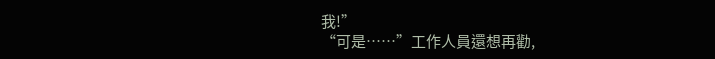我!”
“可是……”工作人員還想再勸,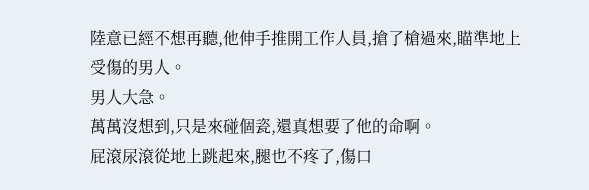陸意已經不想再聽,他伸手推開工作人員,搶了槍過來,瞄準地上受傷的男人。
男人大急。
萬萬沒想到,只是來碰個瓷,還真想要了他的命啊。
屁滾尿滾從地上跳起來,腿也不疼了,傷口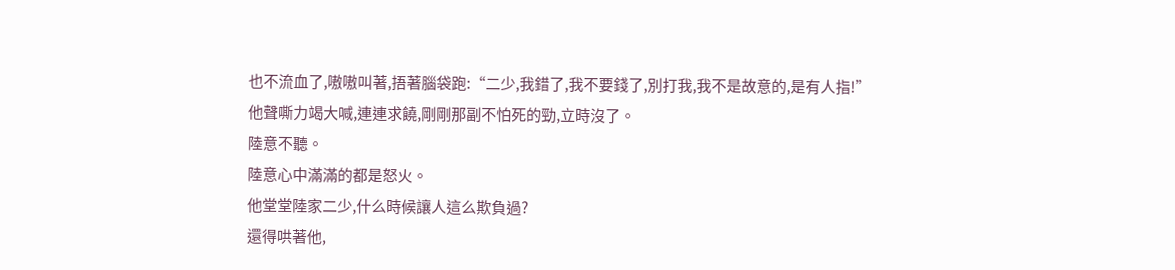也不流血了,嗷嗷叫著,捂著腦袋跑:“二少,我錯了,我不要錢了,別打我,我不是故意的,是有人指!”
他聲嘶力竭大喊,連連求饒,剛剛那副不怕死的勁,立時沒了。
陸意不聽。
陸意心中滿滿的都是怒火。
他堂堂陸家二少,什么時候讓人這么欺負過?
還得哄著他,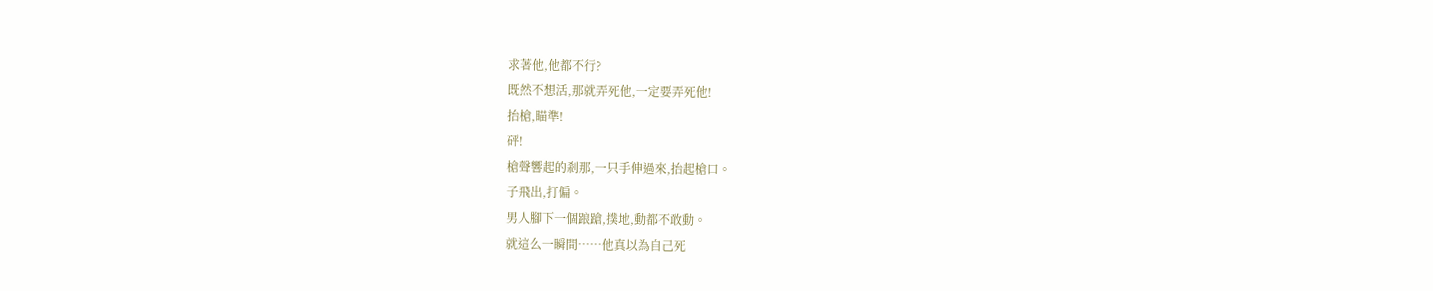求著他,他都不行?
既然不想活,那就弄死他,一定要弄死他!
抬槍,瞄準!
砰!
槍聲響起的剎那,一只手伸過來,抬起槍口。
子飛出,打偏。
男人腳下一個踉蹌,撲地,動都不敢動。
就這么一瞬間……他真以為自己死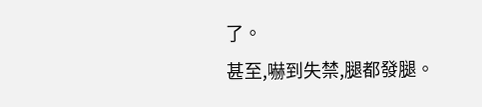了。
甚至,嚇到失禁,腿都發腿。